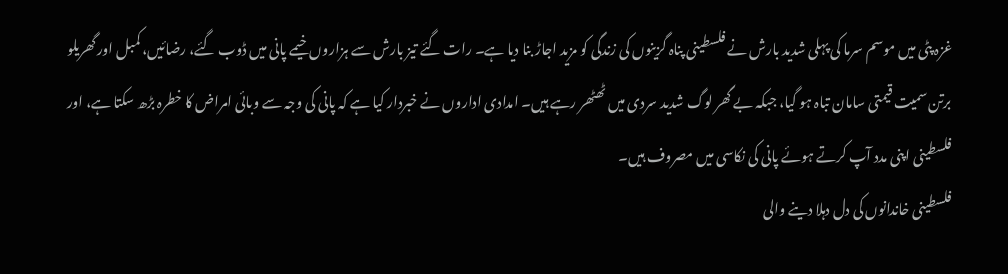غزہ پٹی میں موسم سرما کی پہلی شدید بارش نے فلسطینی پناہ گزینوں کی زندگی کو مزید اجاڑ بنا دیا ہے۔ رات گئے تیز بارش سے ہزاروں خیمے پانی میں ڈوب گئے، رضائیں، کمبل اور گھریلو برتن سمیت قیمتی سامان تباہ ہو گیا، جبکہ بے گھر لوگ شدید سردی میں ٹھٹھر رہے ہیں۔ امدادی اداروں نے خبردار کیا ہے کہ پانی کی وجہ سے وبائی امراض کا خطرہ بڑھ سکتا ہے، اور فلسطینی اپنی مدد آپ کرتے ہوئے پانی کی نکاسی میں مصروف ہیں۔
فلسطینی خاندانوں کی دل دہلا دینے والی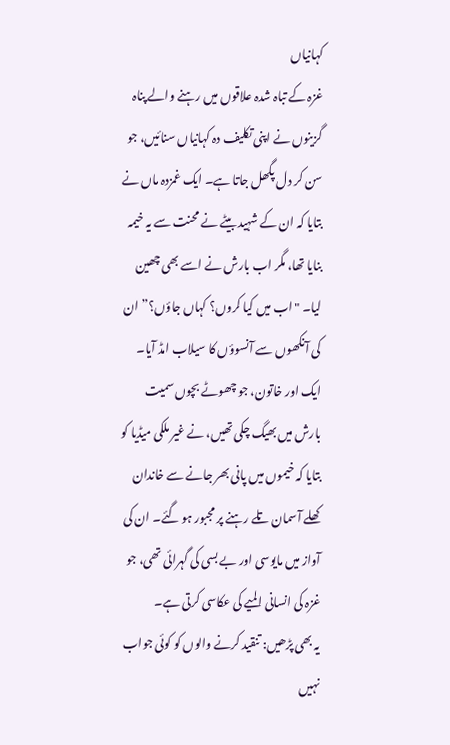کہانیاں
غزہ کے تباہ شدہ علاقوں میں رہنے والے پناہ گزینوں نے اپنی تکلیف دہ کہانیاں سنائیں، جو سن کر دل پگھل جاتا ہے۔ ایک غمزدہ ماں نے بتایا کہ ان کے شہید بیٹے نے محنت سے یہ خیمہ بنایا تھا، مگر اب بارش نے اسے بھی چھین لیا۔ "اب میں کیا کروں؟ کہاں جاؤں؟” ان کی آنکھوں سے آنسوؤں کا سیلاب امڈ آیا۔ ایک اور خاتون، جو چھوٹے بچوں سمیت بارش میں بھیگ چکی تھیں، نے غیر ملکی میڈیا کو بتایا کہ خیموں میں پانی بھر جانے سے خاندان کھلے آسمان تلے رہنے پر مجبور ہو گئے۔ ان کی آواز میں مایوسی اور بے بسی کی گہرائی تھی، جو غزہ کی انسانی المیے کی عکاسی کرتی ہے۔
یہ بھی پڑھیں: تنقید کرنے والوں کو کوئی جواب نہیں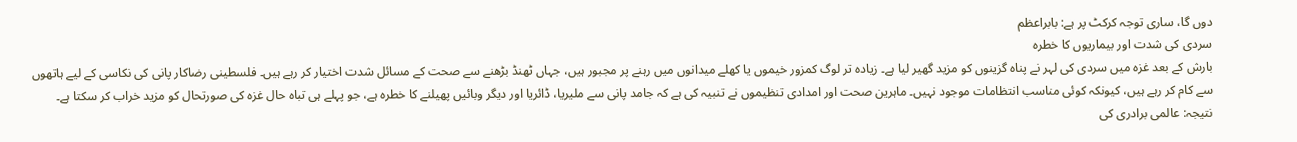دوں گا، ساری توجہ کرکٹ پر ہے: بابراعظم
سردی کی شدت اور بیماریوں کا خطرہ
بارش کے بعد غزہ میں سردی کی لہر نے پناہ گزینوں کو مزید گھیر لیا ہے۔ زیادہ تر لوگ کمزور خیموں یا کھلے میدانوں میں رہنے پر مجبور ہیں، جہاں ٹھنڈ بڑھنے سے صحت کے مسائل شدت اختیار کر رہے ہیں۔ فلسطینی رضاکار پانی کی نکاسی کے لیے ہاتھوں سے کام کر رہے ہیں، کیونکہ کوئی مناسب انتظامات موجود نہیں۔ ماہرین صحت اور امدادی تنظیموں نے تنبیہ کی ہے کہ جامد پانی سے ملیریا، ڈائریا اور دیگر وبائیں پھیلنے کا خطرہ ہے، جو پہلے ہی تباہ حال غزہ کی صورتحال کو مزید خراب کر سکتا ہے۔
نتیجہ: عالمی برادری کی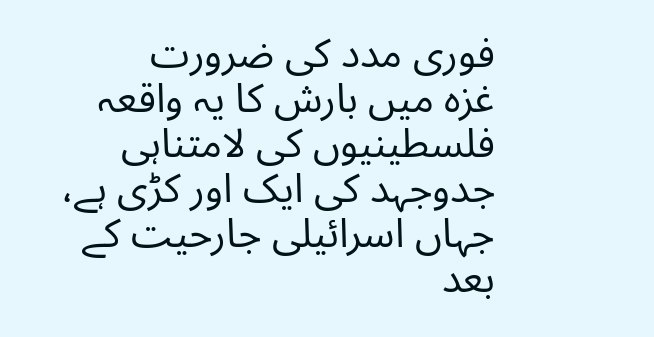فوری مدد کی ضرورت
غزہ میں بارش کا یہ واقعہ فلسطینیوں کی لامتناہی جدوجہد کی ایک اور کڑی ہے، جہاں اسرائیلی جارحیت کے بعد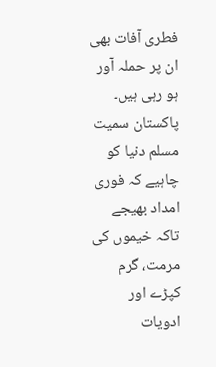فطری آفات بھی ان پر حملہ آور ہو رہی ہیں۔ پاکستان سمیت مسلم دنیا کو چاہیے کہ فوری امداد بھیجے تاکہ خیموں کی مرمت، گرم کپڑے اور ادویات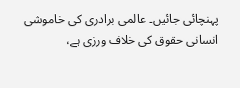پہنچائی جائیں۔ عالمی برادری کی خاموشی انسانی حقوق کی خلاف ورزی ہے،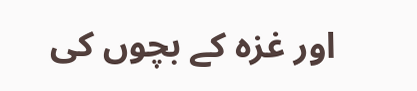اور غزہ کے بچوں کی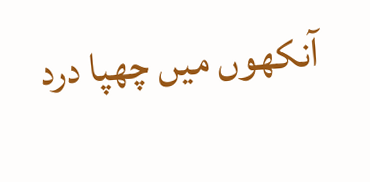آنکھوں میں چھپا درد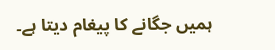ہمیں جگانے کا پیغام دیتا ہے۔